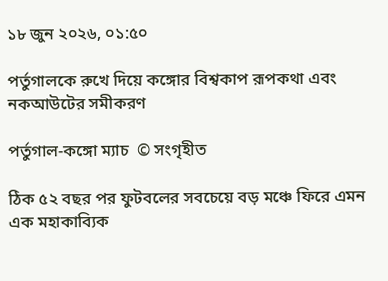১৮ জুন ২০২৬, ০১:৫০

পর্তুগালকে রুখে দিয়ে কঙ্গোর বিশ্বকাপ রূপকথা এবং নকআউটের সমীকরণ

পর্তুগাল-কঙ্গো ম্যাচ  © সংগৃহীত

ঠিক ৫২ বছর পর ফুটবলের সবচেয়ে বড় মঞ্চে ফিরে এমন এক মহাকাব্যিক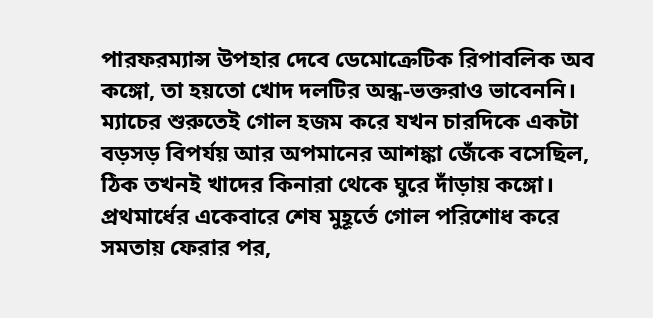পারফরম্যান্স উপহার দেবে ডেমোক্রেটিক রিপাবলিক অব কঙ্গো, তা হয়তো খোদ দলটির অন্ধ-ভক্তরাও ভাবেননি। ম্যাচের শুরুতেই গোল হজম করে যখন চারদিকে একটা বড়সড় বিপর্যয় আর অপমানের আশঙ্কা জেঁকে বসেছিল, ঠিক তখনই খাদের কিনারা থেকে ঘুরে দাঁড়ায় কঙ্গো। প্রথমার্ধের একেবারে শেষ মুহূর্তে গোল পরিশোধ করে সমতায় ফেরার পর,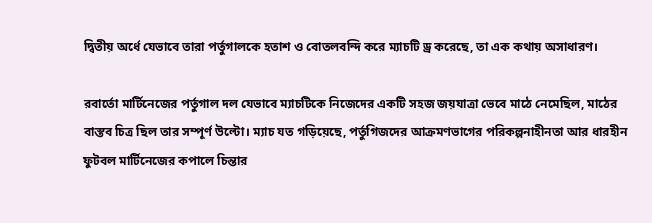দ্বিতীয় অর্ধে যেভাবে তারা পর্তুগালকে হতাশ ও বোতলবন্দি করে ম্যাচটি ড্র করেছে, তা এক কথায় অসাধারণ।

রবার্তো মার্টিনেজের পর্তুগাল দল যেভাবে ম্যাচটিকে নিজেদের একটি সহজ জয়যাত্রা ভেবে মাঠে নেমেছিল, মাঠের বাস্তব চিত্র ছিল তার সম্পূর্ণ উল্টো। ম্যাচ যত গড়িয়েছে, পর্তুগিজদের আক্রমণভাগের পরিকল্পনাহীনতা আর ধারহীন ফুটবল মার্টিনেজের কপালে চিন্তার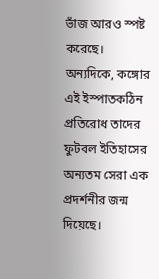ভাঁজ আরও স্পষ্ট করেছে। অন্যদিকে, কঙ্গোর এই ইস্পাতকঠিন প্রতিরোধ তাদের ফুটবল ইতিহাসের অন্যতম সেরা এক প্রদর্শনীর জন্ম দিয়েছে।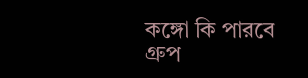কঙ্গো কি পারবে গ্রুপ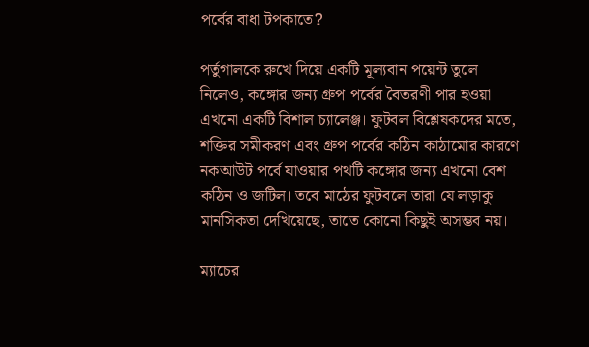পর্বের বাধা টপকাতে?

পর্তুগালকে রুখে দিয়ে একটি মূল্যবান পয়েন্ট তুলে নিলেও, কঙ্গোর জন্য গ্রুপ পর্বের বৈতরণী পার হওয়া এখনো একটি বিশাল চ্যালেঞ্জ। ফুটবল বিশ্লেষকদের মতে, শক্তির সমীকরণ এবং গ্রুপ পর্বের কঠিন কাঠামোর কারণে নকআউট পর্বে যাওয়ার পথটি কঙ্গোর জন্য এখনো বেশ কঠিন ও জটিল। তবে মাঠের ফুটবলে তারা যে লড়াকু মানসিকতা দেখিয়েছে, তাতে কোনো কিছুই অসম্ভব নয়।

ম্যাচের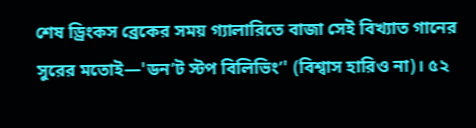শেষ ড্রিংকস ব্রেকের সময় গ্যালারিতে বাজা সেই বিখ্যাত গানের সুরের মতোই—'ডন’ট স্টপ বিলিভিং’' (বিশ্বাস হারিও না)। ৫২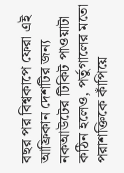বছর পর বিশ্বকাপে ফেরা এই আফ্রিকান দেশটির জন্য নকআউটের টিকিট পাওয়াটা কঠিন হলেও, পর্তুগালের মতো পরাশক্তিকে কাঁপিয়ে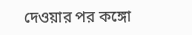দেওয়ার পর কঙ্গো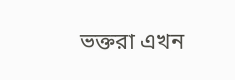ভক্তরা এখন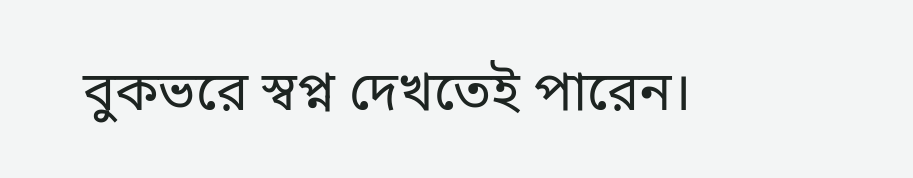বুকভরে স্বপ্ন দেখতেই পারেন।